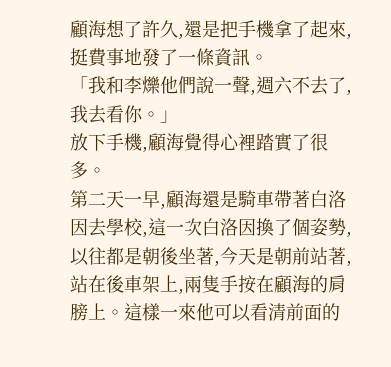顧海想了許久,還是把手機拿了起來,挺費事地發了一條資訊。
「我和李爍他們說一聲,週六不去了,我去看你。」
放下手機,顧海覺得心裡踏實了很多。
第二天一早,顧海還是騎車帶著白洛因去學校,這一次白洛因換了個姿勢,以往都是朝後坐著,今天是朝前站著,站在後車架上,兩隻手按在顧海的肩膀上。這樣一來他可以看清前面的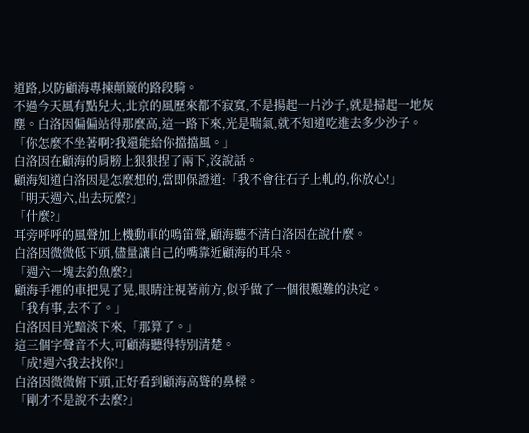道路,以防顧海專揀顛簸的路段騎。
不過今天風有點兒大,北京的風歷來都不寂寞,不是揚起一片沙子,就是掃起一地灰塵。白洛因偏偏站得那麼高,這一路下來,光是喘氣,就不知道吃進去多少沙子。
「你怎麼不坐著啊?我還能給你擋擋風。」
白洛因在顧海的肩膀上狠狠捏了兩下,沒說話。
顧海知道白洛因是怎麼想的,當即保證道:「我不會往石子上軋的,你放心!」
「明天週六,出去玩麼?」
「什麼?」
耳旁呼呼的風聲加上機動車的鳴笛聲,顧海聽不清白洛因在說什麼。
白洛因微微低下頭,儘量讓自己的嘴靠近顧海的耳朵。
「週六一塊去釣魚麼?」
顧海手裡的車把晃了晃,眼睛注視著前方,似乎做了一個很艱難的決定。
「我有事,去不了。」
白洛因目光黯淡下來,「那算了。」
這三個字聲音不大,可顧海聽得特別清楚。
「成!週六我去找你!」
白洛因微微俯下頭,正好看到顧海高聳的鼻樑。
「剛才不是說不去麼?」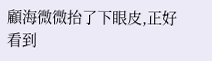顧海微微抬了下眼皮,正好看到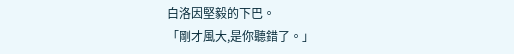白洛因堅毅的下巴。
「剛才風大,是你聽錯了。」